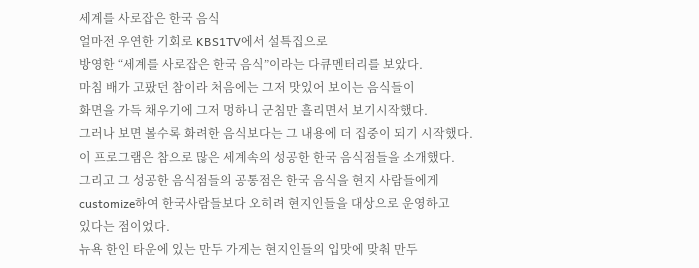세계를 사로잡은 한국 음식
얼마전 우연한 기회로 KBS1TV에서 설특집으로
방영한 “세계를 사로잡은 한국 음식”이라는 다큐멘터리를 보았다.
마침 배가 고팠던 참이라 처음에는 그저 맛있어 보이는 음식들이
화면을 가득 채우기에 그저 멍하니 군침만 흘리면서 보기시작했다.
그러나 보면 볼수록 화려한 음식보다는 그 내용에 더 집중이 되기 시작했다.
이 프로그램은 참으로 많은 세계속의 성공한 한국 음식점들을 소개했다.
그리고 그 성공한 음식점들의 공통점은 한국 음식을 현지 사람들에게
customize하여 한국사람들보다 오히려 현지인들을 대상으로 운영하고
있다는 점이었다.
뉴욕 한인 타운에 있는 만두 가게는 현지인들의 입맛에 맞춰 만두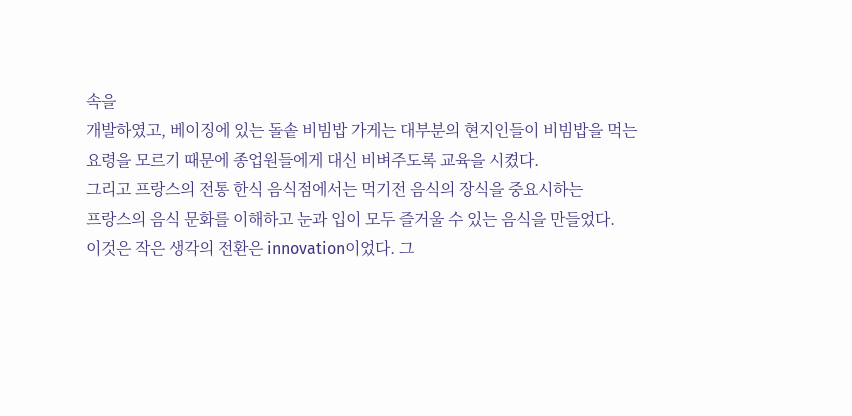속을
개발하였고, 베이징에 있는 돌솥 비빔밥 가게는 대부분의 현지인들이 비빔밥을 먹는
요령을 모르기 때문에 종업원들에게 대신 비벼주도록 교육을 시켰다.
그리고 프랑스의 전통 한식 음식점에서는 먹기전 음식의 장식을 중요시하는
프랑스의 음식 문화를 이해하고 눈과 입이 모두 즐거울 수 있는 음식을 만들었다.
이것은 작은 생각의 전환은 innovation이었다. 그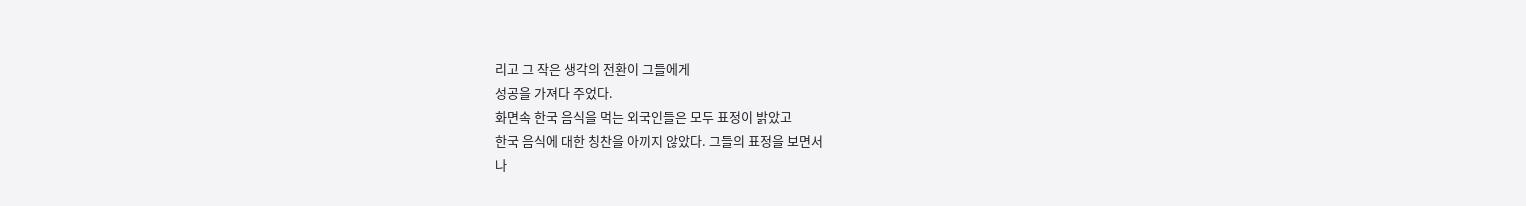리고 그 작은 생각의 전환이 그들에게
성공을 가져다 주었다.
화면속 한국 음식을 먹는 외국인들은 모두 표정이 밝았고
한국 음식에 대한 칭찬을 아끼지 않았다. 그들의 표정을 보면서
나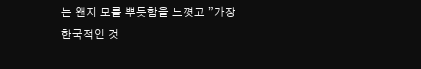는 왠지 모를 뿌듯함을 느꼇고 ”가장 한국적인 것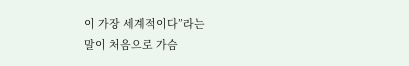이 가장 세계적이다”라는
말이 처음으로 가슴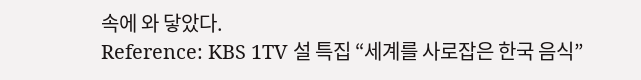속에 와 닿았다.
Reference: KBS 1TV 설 특집 “세계를 사로잡은 한국 음식”